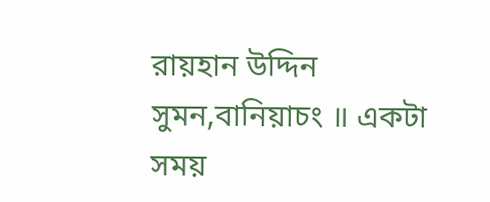রায়হান উদ্দিন সুমন,বানিয়াচং ॥ একটা সময়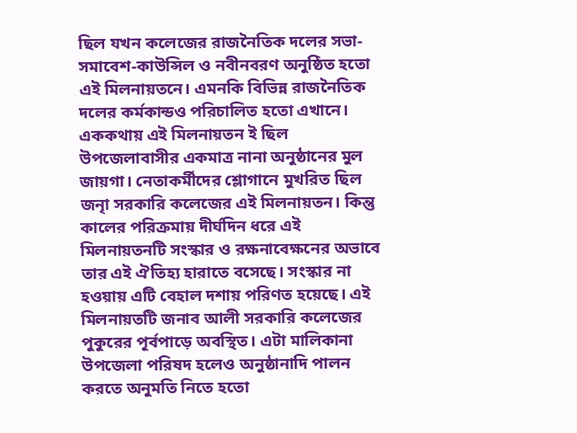ছিল যখন কলেজের রাজনৈতিক দলের সভা-সমাবেশ-কাউন্সিল ও নবীনবরণ অনুষ্ঠিত হতো এই মিলনায়তনে। এমনকি বিভিন্ন রাজনৈতিক দলের কর্মকান্ডও পরিচালিত হতো এখানে। এককথায় এই মিলনায়তন ই ছিল উপজেলাবাসীর একমাত্র নানা অনুষ্ঠানের মুল জায়গা। নেতাকর্মীদের শ্লোগানে মুখরিত ছিল জনাৃ সরকারি কলেজের এই মিলনায়তন। কিন্তু কালের পরিক্রমায় দীর্ঘদিন ধরে এই মিলনায়তনটি সংস্কার ও রক্ষনাবেক্ষনের অভাবে তার এই ঐতিহ্য হারাতে বসেছে। সংস্কার না হওয়ায় এটি বেহাল দশায় পরিণত হয়েছে। এই মিলনায়তটি জনাব আলী সরকারি কলেজের পুকুরের পূর্বপাড়ে অবস্থিত। এটা মালিকানা উপজেলা পরিষদ হলেও অনুষ্ঠানাদি পালন করতে অনুমতি নিতে হতো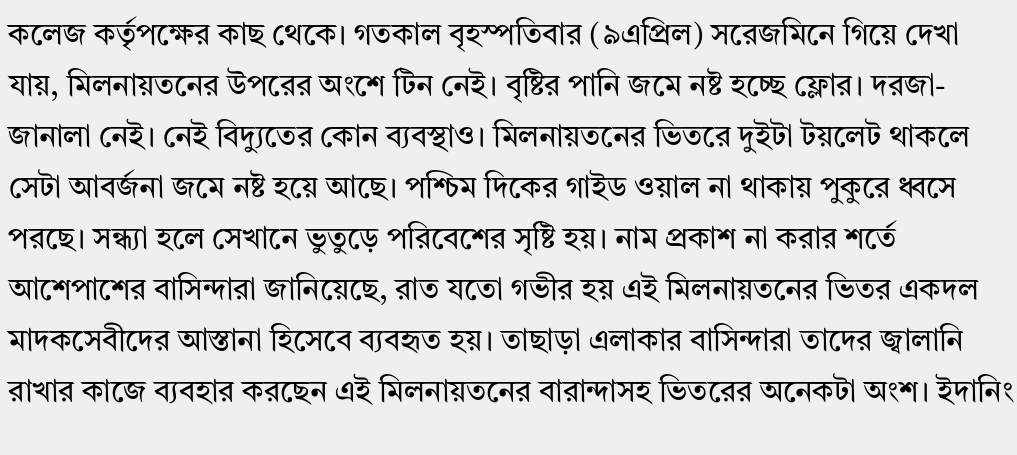কলেজ কর্তৃপক্ষের কাছ থেকে। গতকাল বৃহস্পতিবার (৯এপ্রিল) সরেজমিনে গিয়ে দেখা যায়, মিলনায়তনের উপরের অংশে টিন নেই। বৃষ্টির পানি জমে নষ্ট হচ্ছে ফ্লোর। দরজা-জানালা নেই। নেই বিদ্যুতের কোন ব্যবস্থাও। মিলনায়তনের ভিতরে দুইটা টয়লেট থাকলে সেটা আবর্জনা জমে নষ্ট হয়ে আছে। পশ্চিম দিকের গাইড ওয়াল না থাকায় পুকুরে ধ্বসে পরছে। সন্ধ্যা হলে সেখানে ভুতুড়ে পরিবেশের সৃষ্টি হয়। নাম প্রকাশ না করার শর্তে আশেপাশের বাসিন্দারা জানিয়েছে, রাত যতো গভীর হয় এই মিলনায়তনের ভিতর একদল মাদকসেবীদের আস্তানা হিসেবে ব্যবহৃত হয়। তাছাড়া এলাকার বাসিন্দারা তাদের জ্বালানি রাখার কাজে ব্যবহার করছেন এই মিলনায়তনের বারান্দাসহ ভিতরের অনেকটা অংশ। ইদানিং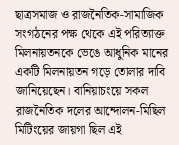ছাত্রসমাজ ও রাজনৈতিক-সামাজিক সংগঠনের পক্ষ থেকে এই পরিত্যাক্ত মিলনায়তনকে ভেঙে আধুনিক মানের একটি মিলনায়তন গড়ে তোলার দাবি জানিয়েছেন। বানিয়াচংয়ে সকল রাজনৈতিক দলের আন্দোলন-মিছিল মিটিংয়ের জায়গা ছিল এই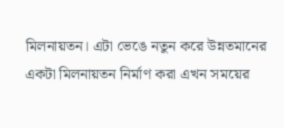মিলনায়তন। এটা ভেঙে নতুন করে উন্নতমানের একটা মিলনায়তন নির্মাণ করা এখন সময়ের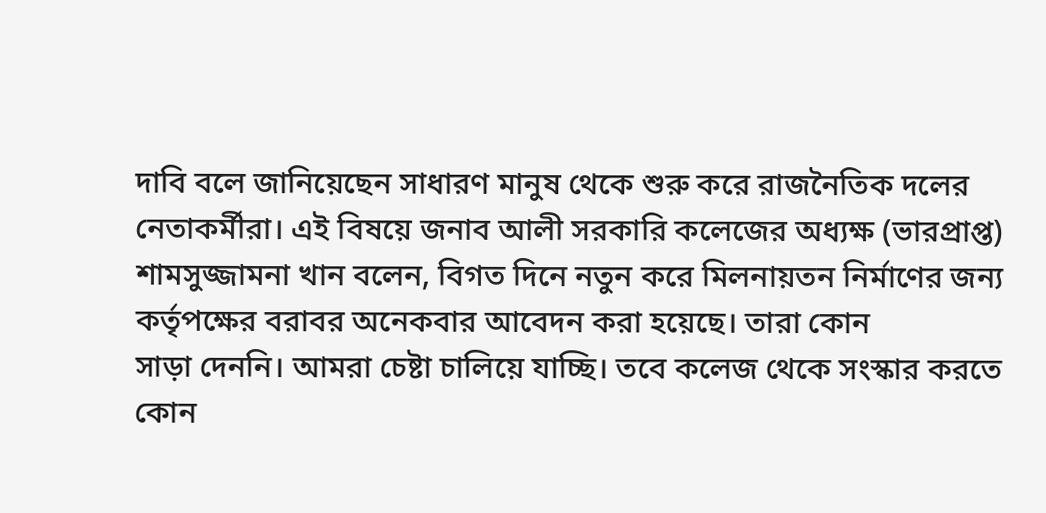দাবি বলে জানিয়েছেন সাধারণ মানুষ থেকে শুরু করে রাজনৈতিক দলের নেতাকর্মীরা। এই বিষয়ে জনাব আলী সরকারি কলেজের অধ্যক্ষ (ভারপ্রাপ্ত) শামসুজ্জামনা খান বলেন, বিগত দিনে নতুন করে মিলনায়তন নির্মাণের জন্য কর্তৃপক্ষের বরাবর অনেকবার আবেদন করা হয়েছে। তারা কোন
সাড়া দেননি। আমরা চেষ্টা চালিয়ে যাচ্ছি। তবে কলেজ থেকে সংস্কার করতে কোন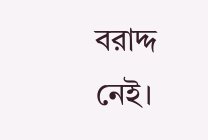বরাদ্দ নেই।